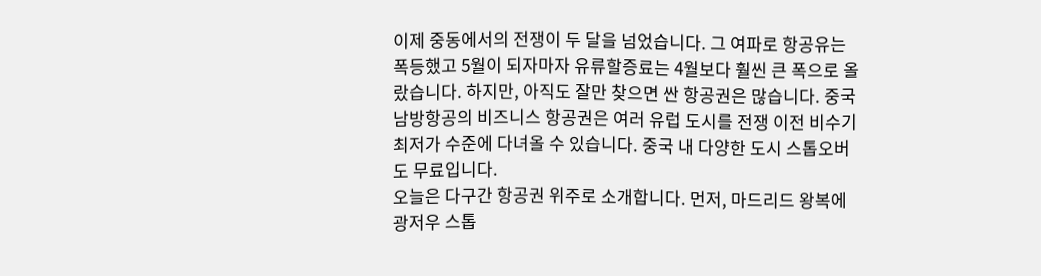이제 중동에서의 전쟁이 두 달을 넘었습니다. 그 여파로 항공유는 폭등했고 5월이 되자마자 유류할증료는 4월보다 훨씬 큰 폭으로 올랐습니다. 하지만, 아직도 잘만 찾으면 싼 항공권은 많습니다. 중국남방항공의 비즈니스 항공권은 여러 유럽 도시를 전쟁 이전 비수기 최저가 수준에 다녀올 수 있습니다. 중국 내 다양한 도시 스톱오버도 무료입니다.
오늘은 다구간 항공권 위주로 소개합니다. 먼저, 마드리드 왕복에 광저우 스톱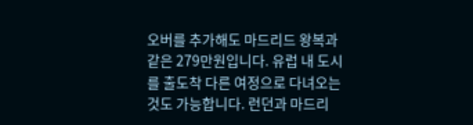오버를 추가해도 마드리드 왕복과 같은 279만원입니다. 유럽 내 도시를 출도착 다른 여정으로 다녀오는 것도 가능합니다. 런던과 마드리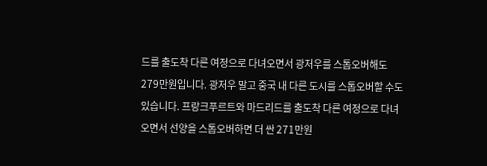드를 출도착 다른 여정으로 다녀오면서 광저우를 스톱오버해도 279만원입니다. 광저우 말고 중국 내 다른 도시를 스톱오버할 수도 있습니다. 프랑크푸르트와 마드리드를 출도착 다른 여정으로 다녀오면서 선양을 스톱오버하면 더 싼 271만원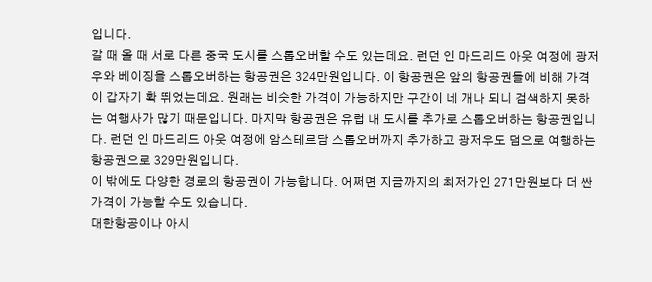입니다.
갈 때 올 때 서로 다른 중국 도시를 스톱오버할 수도 있는데요. 런던 인 마드리드 아웃 여정에 광저우와 베이징을 스톱오버하는 항공권은 324만원입니다. 이 항공권은 앞의 항공권들에 비해 가격이 갑자기 확 뛰었는데요. 원래는 비슷한 가격이 가능하지만 구간이 네 개나 되니 검색하지 못하는 여행사가 많기 때문입니다. 마지막 항공권은 유럽 내 도시를 추가로 스톱오버하는 항공권입니다. 런던 인 마드리드 아웃 여정에 암스테르담 스톱오버까지 추가하고 광저우도 덤으로 여행하는 항공권으로 329만원입니다.
이 밖에도 다양한 경로의 항공권이 가능합니다. 어쩌면 지금까지의 최저가인 271만원보다 더 싼 가격이 가능할 수도 있습니다.
대한항공이나 아시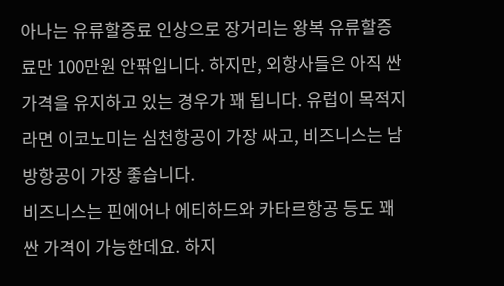아나는 유류할증료 인상으로 장거리는 왕복 유류할증료만 100만원 안팎입니다. 하지만, 외항사들은 아직 싼 가격을 유지하고 있는 경우가 꽤 됩니다. 유럽이 목적지라면 이코노미는 심천항공이 가장 싸고, 비즈니스는 남방항공이 가장 좋습니다.
비즈니스는 핀에어나 에티하드와 카타르항공 등도 꽤 싼 가격이 가능한데요. 하지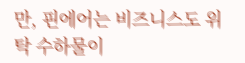만, 핀에어는 비즈니스도 위탁 수하물이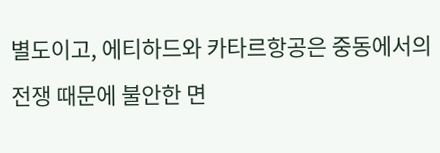별도이고, 에티하드와 카타르항공은 중동에서의 전쟁 때문에 불안한 면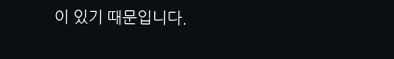이 있기 때문입니다.